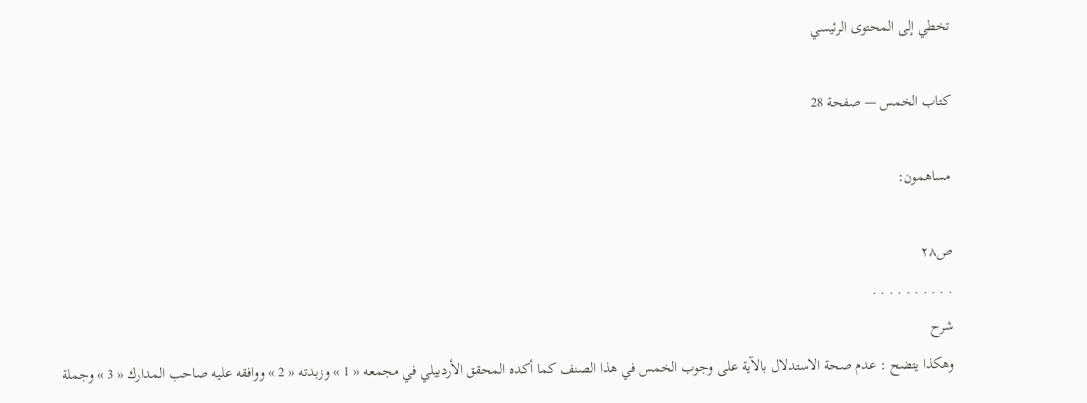تخطي إلى المحتوى الرئيسي

كتاب الخمس — صفحة 28

مساهمون:

ص٢٨
. . . . . . . . . .
شرح
وهكذا يتضح : عدم صحة الاستدلال بالآية على وجوب الخمس في هذا الصنف كما أكده المحقق الأردبيلي في مجمعه « 1 » وزبدته « 2 » ووافقه عليه صاحب المدارك « 3 » وجملة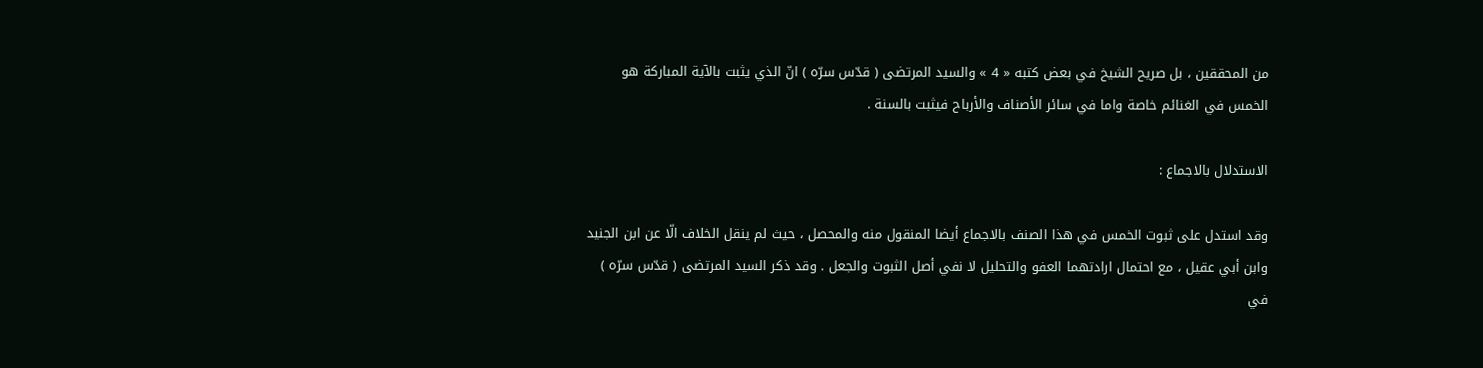من المحققين ، بل صريح الشيخ في بعض كتبه « 4 » والسيد المرتضى ( قدّس سرّه ) انّ الذي يثبت بالآية المباركة هو الخمس في الغنائم خاصة واما في سائر الأصناف والأرباح فيثبت بالسنة .

الاستدلال بالاجماع :

وقد استدل على ثبوت الخمس في هذا الصنف بالاجماع أيضا المنقول منه والمحصل ، حيث لم ينقل الخلاف الّا عن ابن الجنيد وابن أبي عقيل ، مع احتمال ارادتهما العفو والتحليل لا نفي أصل الثبوت والجعل . وقد ذكر السيد المرتضى ( قدّس سرّه ) في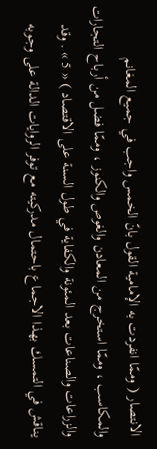الانتصار ( وممّا انفردت به الإمامية القول بانّ الخمس واجب في جميع المغانم والمكاسب ، وممّا استخرج من المعادن والغوص والكنوز ، وممّا فضل من أرباح التجارات والزراعات والصناعات بعد المئونة والكفاية في طول السنة على الاقتصاد ) « 5 » . وقد يناقش في التمسك بهذا الاجماع باحتمال مدركيته مع توفر الروايات الدالة على وجوبه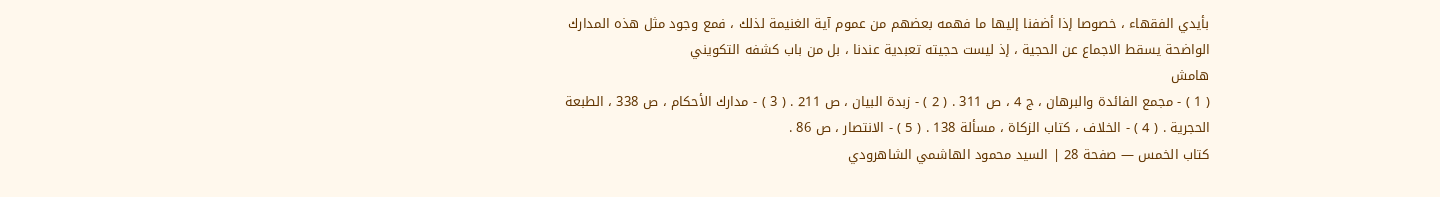بأيدي الفقهاء ، خصوصا إذا أضفنا إليها ما فهمه بعضهم من عموم آية الغنيمة لذلك ، فمع وجود مثل هذه المدارك الواضحة يسقط الاجماع عن الحجية ، إذ ليست حجيته تعبدية عندنا ، بل من باب كشفه التكويني
هامش
( 1 ) - مجمع الفائدة والبرهان ، ج 4 ، ص 311 . ( 2 ) - زبدة البيان ، ص 211 . ( 3 ) - مدارك الأحكام ، ص 338 ، الطبعة الحجرية . ( 4 ) - الخلاف ، كتاب الزكاة ، مسألة 138 . ( 5 ) - الانتصار ، ص 86 .
كتاب الخمس — صفحة 28 | السيد محمود الهاشمي الشاهرودي